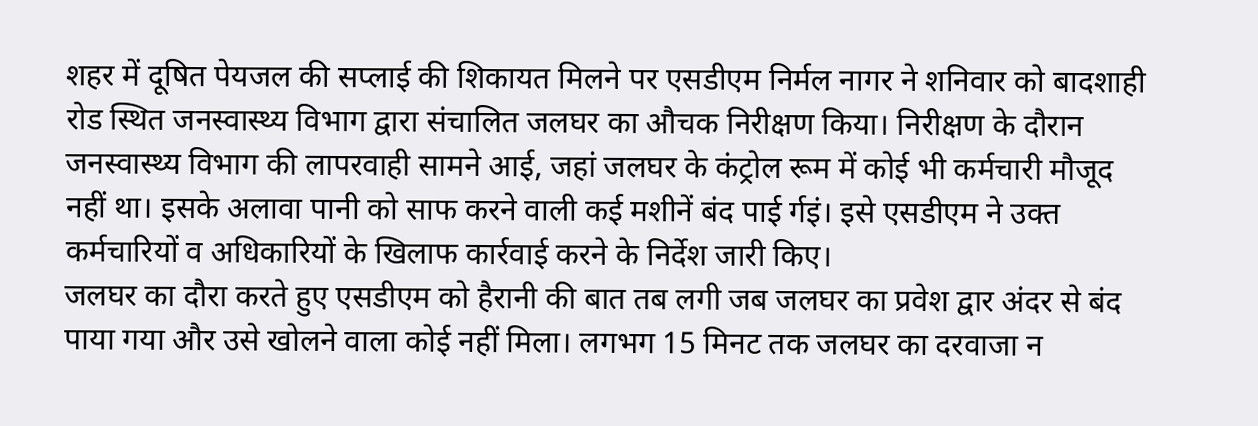शहर में दूषित पेयजल की सप्लाई की शिकायत मिलने पर एसडीएम निर्मल नागर ने शनिवार को बादशाही रोड स्थित जनस्वास्थ्य विभाग द्वारा संचालित जलघर का औचक निरीक्षण किया। निरीक्षण के दौरान जनस्वास्थ्य विभाग की लापरवाही सामने आई, जहां जलघर के कंट्रोल रूम में कोई भी कर्मचारी मौजूद नहीं था। इसके अलावा पानी को साफ करने वाली कई मशीनें बंद पाई र्गइं। इसे एसडीएम ने उक्त कर्मचारियों व अधिकारियों के खिलाफ कार्रवाई करने के निर्देश जारी किए।
जलघर का दौरा करते हुए एसडीएम को हैरानी की बात तब लगी जब जलघर का प्रवेश द्वार अंदर से बंद पाया गया और उसे खोलने वाला कोई नहीं मिला। लगभग 15 मिनट तक जलघर का दरवाजा न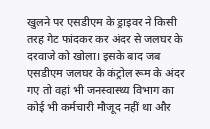खुलने पर एसडीएम के ड्राइवर ने किसी तरह गेट फांदकर कर अंदर से जलघर के दरवाजे को खोला। इसके बाद जब एसडीएम जलघर के कंट्रोल रूम के अंदर गए तो वहां भी जनस्वास्थ्य विभाग का कोई भी कर्मचारी मौजूद नहीं था और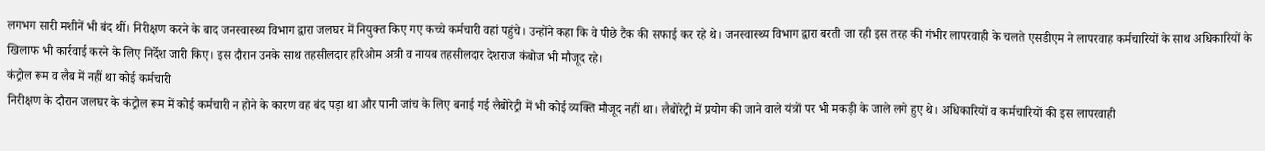लगभग सारी मशीनें भी बंद थीं। निरीक्षण करने के बाद जनस्वास्थ्य विभाग द्वारा जलघर में नियुक्त किए गए कच्चे कर्मचारी वहां पहुंचे। उन्होंने कहा कि वे पीछे टैंक की सफाई कर रहे थे। जनस्वास्थ्य विभाग द्वारा बरती जा रही इस तरह की गंभीर लापरवाही के चलते एसडीएम ने लापरवाह कर्मचारियों के साथ अधिकारियों के खिलाफ भी कार्रवाई करने के लिए निर्देश जारी किए। इस दौरान उनके साथ तहसीलदार हरिओम अत्री व नायब तहसीलदार देशराज कंबोज भी मौजूद रहे।
कंट्रोल रूम व लैब में नहीं था कोई कर्मचारी
निरीक्षण के दौरान जलघर के कंट्रोल रूम में कोई कर्मचारी न होने के कारण वह बंद पड़ा था और पानी जांच के लिए बनाई गई लैबोरेट्री में भी कोई व्यक्ति मौजूद नहीं था। लैबोरेट्री में प्रयोग की जाने वाले यंत्रों पर भी मकड़ी के जाले लगे हुए थे। अधिकारियों व कर्मचारियों की इस लापरवाही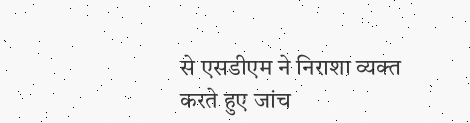से एसडीएम ने निराशा व्यक्त करते हुए जांच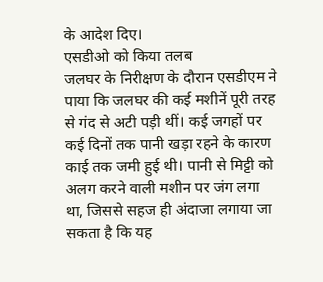के आदेश दिए।
एसडीओ को किया तलब
जलघर के निरीक्षण के दौरान एसडीएम ने पाया कि जलघर की कई मशीनें पूरी तरह से गंद से अटी पड़ी थीं। कई जगहों पर कई दिनों तक पानी खड़ा रहने के कारण काई तक जमी हुई थी। पानी से मिट्टी को अलग करने वाली मशीन पर जंग लगा था, जिससे सहज ही अंदाजा लगाया जा सकता है कि यह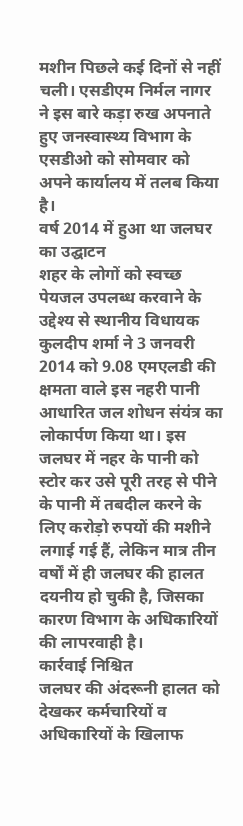मशीन पिछले कई दिनों से नहीं चली। एसडीएम निर्मल नागर ने इस बारे कड़ा रुख अपनाते हुए जनस्वास्थ्य विभाग के एसडीओ को सोमवार को अपने कार्यालय में तलब किया है।
वर्ष 2014 में हुआ था जलघर का उद्घाटन
शहर के लोगों को स्वच्छ पेयजल उपलब्ध करवाने के उद्देश्य से स्थानीय विधायक कुलदीप शर्मा ने 3 जनवरी 2014 को 9.08 एमएलडी की क्षमता वाले इस नहरी पानी आधारित जल शोधन संयंत्र का लोकार्पण किया था। इस जलघर में नहर के पानी को स्टोर कर उसे पूरी तरह से पीने के पानी में तबदील करने के लिए करोड़ो रुपयों की मशीने लगाई गई हैं, लेकिन मात्र तीन वर्षों में ही जलघर की हालत दयनीय हो चुकी है, जिसका कारण विभाग के अधिकारियों की लापरवाही है।
कार्रवाई निश्चित
जलघर की अंदरूनी हालत को देखकर कर्मचारियों व अधिकारियों के खिलाफ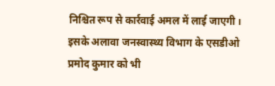निश्चित रूप से कार्रवाई अमल में लाई जाएगी। इसके अलावा जनस्वास्थ्य विभाग के एसडीओ प्रमोद कुमार को भी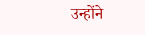उन्होंने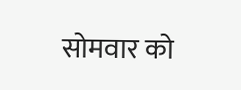सोमवार को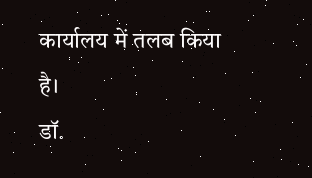कार्यालय में तलब किया है।
डॉ.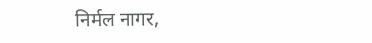निर्मल नागर,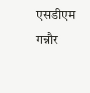एसडीएम गन्नौर